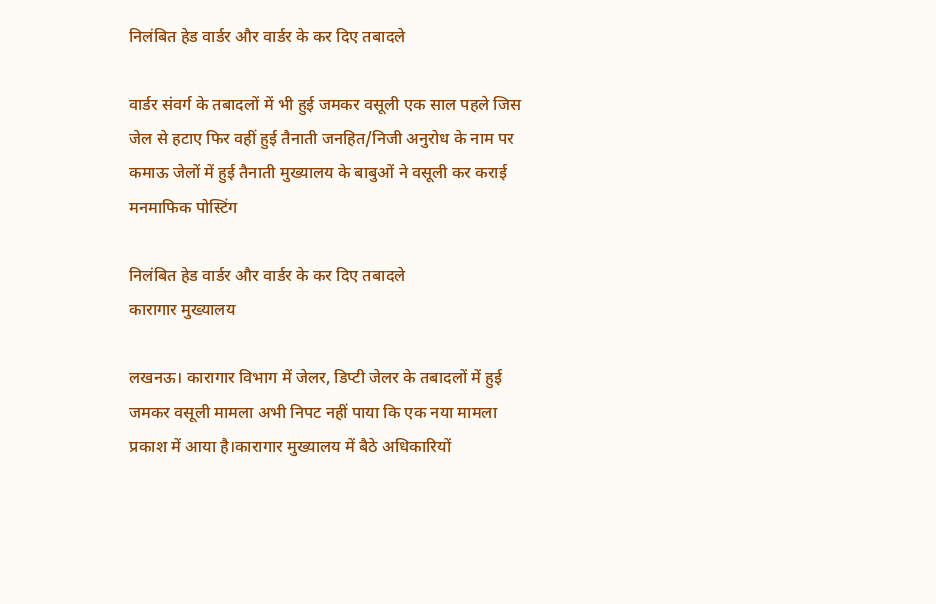निलंबित हेड वार्डर और वार्डर के कर दिए तबादले

वार्डर संवर्ग के तबादलों में भी हुई जमकर वसूली एक साल पहले जिस जेल से हटाए फिर वहीं हुई तैनाती जनहित/निजी अनुरोध के नाम पर कमाऊ जेलों में हुई तैनाती मुख्यालय के बाबुओं ने वसूली कर कराई मनमाफिक पोस्टिंग

निलंबित हेड वार्डर और वार्डर के कर दिए तबादले
कारागार मुख्यालय

लखनऊ। कारागार विभाग में जेलर, डिप्टी जेलर के तबादलों में हुई जमकर वसूली मामला अभी निपट नहीं पाया कि एक नया मामला प्रकाश में आया है।कारागार मुख्यालय में बैठे अधिकारियों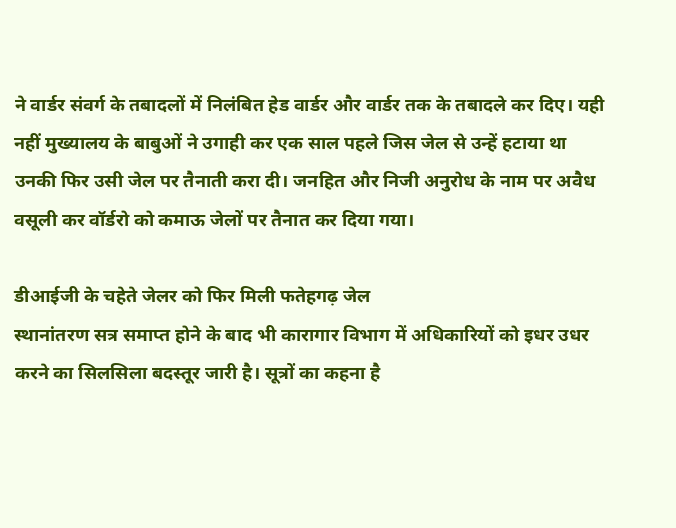ने वार्डर संवर्ग के तबादलों में निलंबित हेड वार्डर और वार्डर तक के तबादले कर दिए। यही नहीं मुख्यालय के बाबुओं ने उगाही कर एक साल पहले जिस जेल से उन्हें हटाया था उनकी फिर उसी जेल पर तैनाती करा दी। जनहित और निजी अनुरोध के नाम पर अवैध वसूली कर वॉर्डरो को कमाऊ जेलों पर तैनात कर दिया गया।

डीआईजी के चहेते जेलर को फिर मिली फतेहगढ़ जेल
स्थानांतरण सत्र समाप्त होने के बाद भी कारागार विभाग में अधिकारियों को इधर उधर करने का सिलसिला बदस्तूर जारी है। सूत्रों का कहना है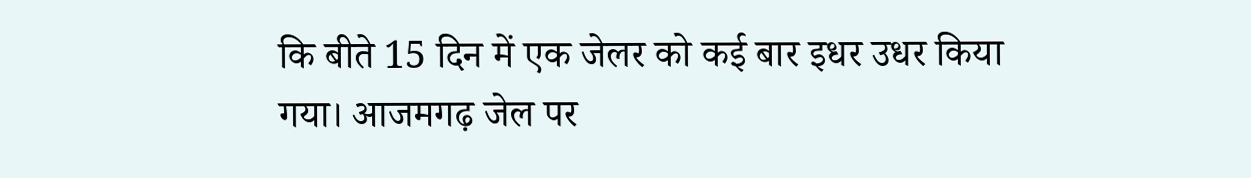कि बीते 15 दिन में एक जेलर को कई बार इधर उधर किया गया। आजमगढ़ जेल पर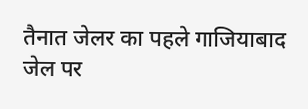तैनात जेलर का पहले गाजियाबाद जेल पर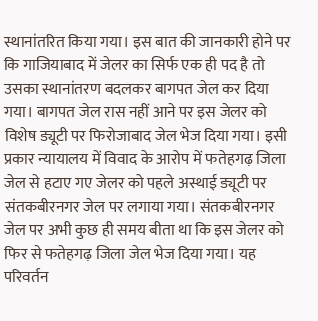स्थानांतरित किया गया। इस बात की जानकारी होने पर कि गाजियाबाद में जेलर का सिर्फ एक ही पद है तो उसका स्थानांतरण बदलकर बागपत जेल कर दिया गया। बागपत जेल रास नहीं आने पर इस जेलर को विशेष ड्यूटी पर फिरोजाबाद जेल भेज दिया गया। इसी प्रकार न्यायालय में विवाद के आरोप में फतेहगढ़ जिला जेल से हटाए गए जेलर को पहले अस्थाई ड्यूटी पर संतकबीरनगर जेल पर लगाया गया। संतकबीरनगर जेल पर अभी कुछ ही समय बीता था कि इस जेलर को फिर से फतेहगढ़ जिला जेल भेज दिया गया। यह परिवर्तन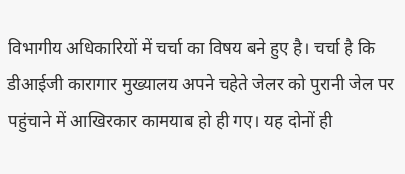विभागीय अधिकारियों में चर्चा का विषय बने हुए है। चर्चा है कि डीआईजी कारागार मुख्यालय अपने चहेते जेलर को पुरानी जेल पर पहुंचाने में आखिरकार कामयाब हो ही गए। यह दोनों ही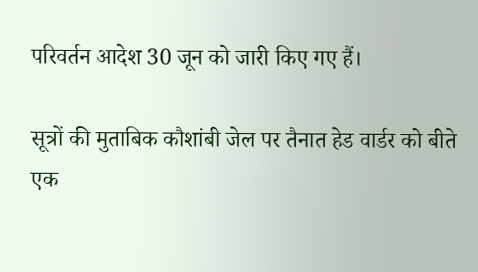परिवर्तन आदेश 30 जून को जारी किए गए हैं।

सूत्रों की मुताबिक कौशांबी जेल पर तैनात हेड वार्डर को बीते एक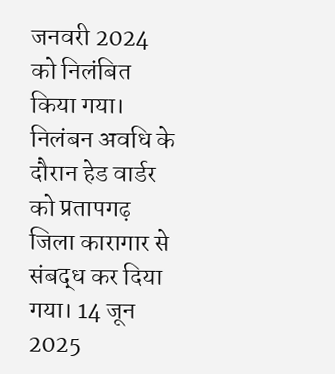जनवरी 2024 को निलंबित किया गया। निलंबन अवधि के दौरान हेड वार्डर को प्रतापगढ़ जिला कारागार से संबद्ध कर दिया गया। 14 जून 2025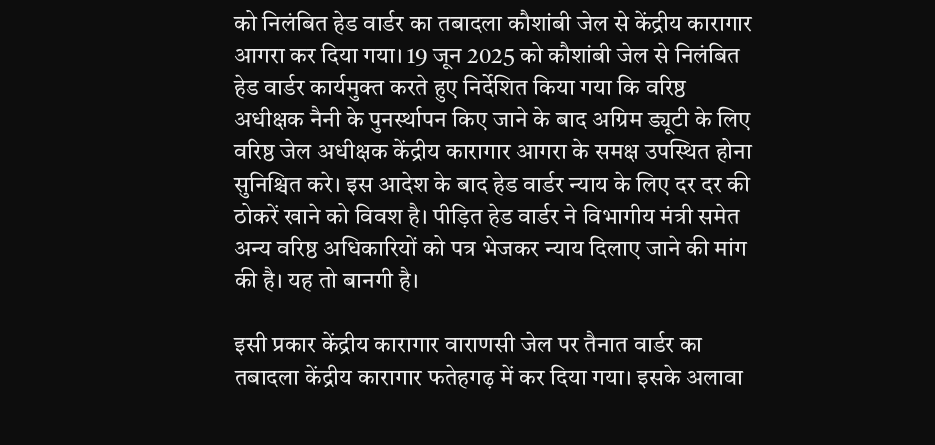को निलंबित हेड वार्डर का तबादला कौशांबी जेल से केंद्रीय कारागार आगरा कर दिया गया। 19 जून 2025 को कौशांबी जेल से निलंबित हेड वार्डर कार्यमुक्त करते हुए निर्देशित किया गया कि वरिष्ठ अधीक्षक नैनी के पुनर्स्थापन किए जाने के बाद अग्रिम ड्यूटी के लिए वरिष्ठ जेल अधीक्षक केंद्रीय कारागार आगरा के समक्ष उपस्थित होना सुनिश्चित करे। इस आदेश के बाद हेड वार्डर न्याय के लिए दर दर की ठोकरें खाने को विवश है। पीड़ित हेड वार्डर ने विभागीय मंत्री समेत अन्य वरिष्ठ अधिकारियों को पत्र भेजकर न्याय दिलाए जाने की मांग की है। यह तो बानगी है।

इसी प्रकार केंद्रीय कारागार वाराणसी जेल पर तैनात वार्डर का तबादला केंद्रीय कारागार फतेहगढ़ में कर दिया गया। इसके अलावा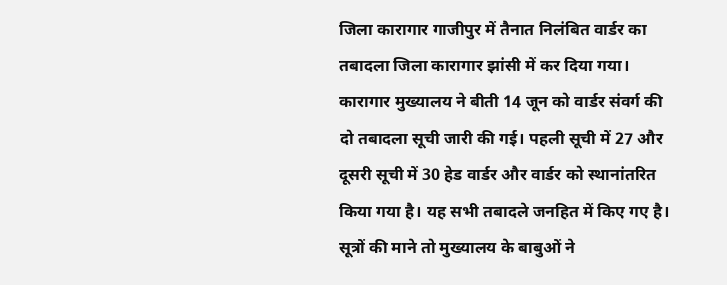जिला कारागार गाजीपुर में तैनात निलंबित वार्डर का तबादला जिला कारागार झांसी में कर दिया गया। कारागार मुख्यालय ने बीती 14 जून को वार्डर संवर्ग की दो तबादला सूची जारी की गई। पहली सूची में 27 और दूसरी सूची में 30 हेड वार्डर और वार्डर को स्थानांतरित किया गया है। यह सभी तबादले जनहित में किए गए है। सूत्रों की माने तो मुख्यालय के बाबुओं ने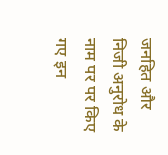जनहित और निजी अनुरोध के नाम पर पर किए गए इन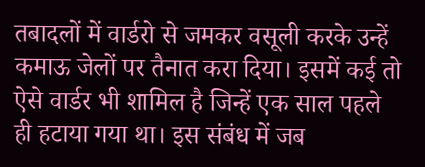तबादलों में वार्डरो से जमकर वसूली करके उन्हें कमाऊ जेलों पर तैनात करा दिया। इसमें कई तो ऐसे वार्डर भी शामिल है जिन्हें एक साल पहले ही हटाया गया था। इस संबंध में जब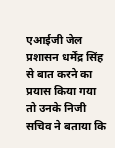एआईजी जेल प्रशासन धर्मेंद्र सिंह से बात करने का प्रयास किया गया तो उनके निजी सचिव ने बताया कि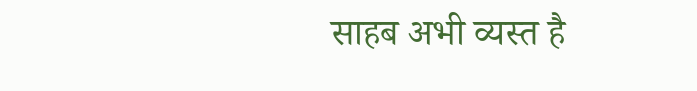साहब अभी व्यस्त है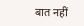बात नहीं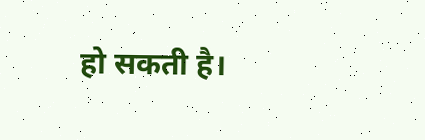हो सकती है।